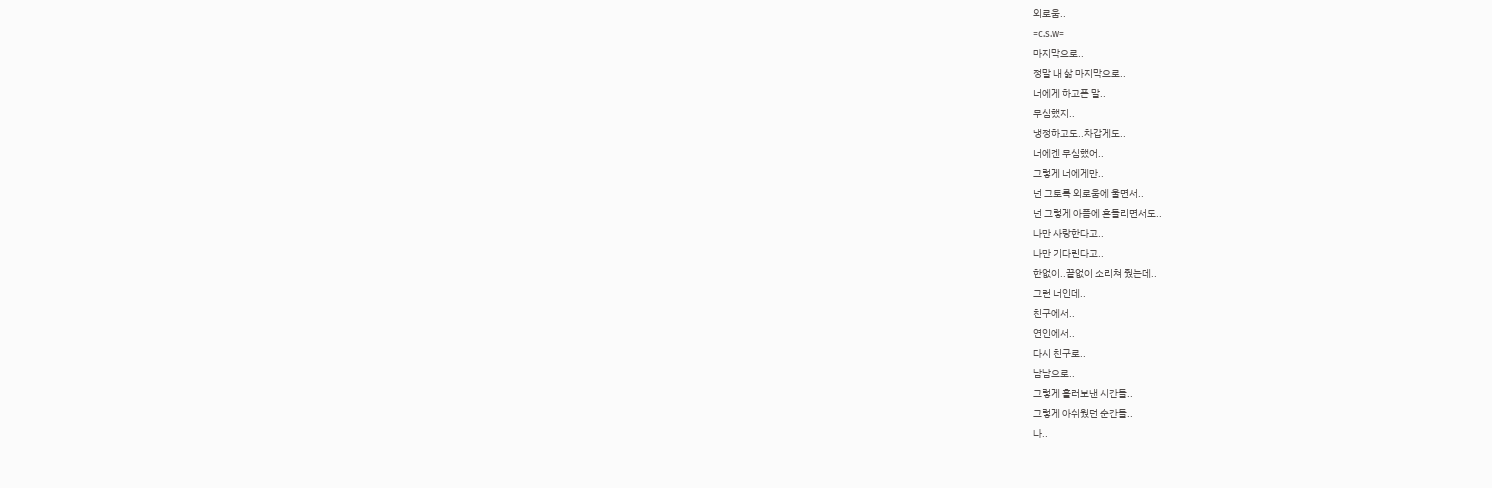외로움..
=c.s.w=
마지막으로..
정말 내 삶 마지막으로..
너에게 하고픈 말..
무심했지..
냉정하고도..차갑게도..
너에겐 무심했어..
그렇게 너에게만..
넌 그토록 외로움에 울면서..
넌 그렇게 아픔에 흔들리면서도..
나만 사랑한다고..
나만 기다린다고..
한없이..끝없이 소리쳐 줬는데..
그런 너인데..
친구에서..
연인에서..
다시 친구로..
남남으로..
그렇게 흘러보낸 시간들..
그렇게 아쉬웠던 순간들..
나..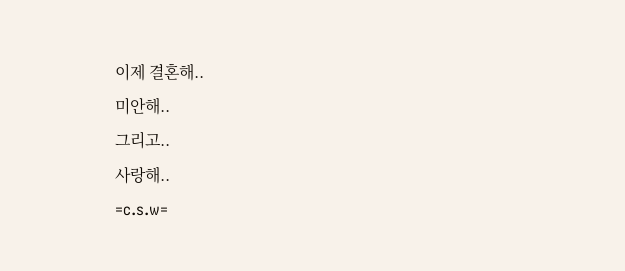이제 결혼해..
미안해..
그리고..
사랑해..
=c.s.w=